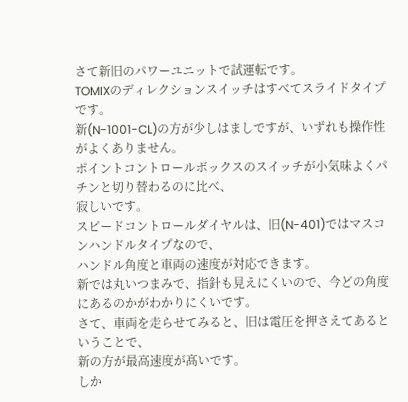さて新旧のパワーユニットで試運転です。
TOMIXのディレクションスイッチはすべてスライドタイプです。
新(N-1001-CL)の方が少しはましですが、いずれも操作性がよくありません。
ポイントコントロールボックスのスイッチが小気味よくパチンと切り替わるのに比べ、
寂しいです。
スピードコントロールダイヤルは、旧(N-401)ではマスコンハンドルタイプなので、
ハンドル角度と車両の速度が対応できます。
新では丸いつまみで、指針も見えにくいので、今どの角度にあるのかがわかりにくいです。
さて、車両を走らせてみると、旧は電圧を押さえてあるということで、
新の方が最高速度が髙いです。
しか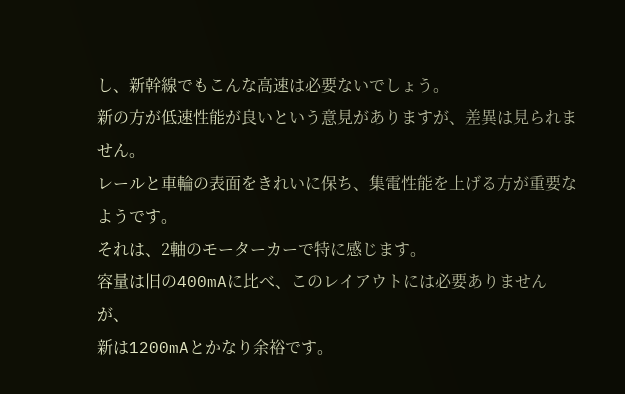し、新幹線でもこんな高速は必要ないでしょう。
新の方が低速性能が良いという意見がありますが、差異は見られません。
レールと車輪の表面をきれいに保ち、集電性能を上げる方が重要なようです。
それは、2軸のモーターカーで特に感じます。
容量は旧の400mAに比べ、このレイアウトには必要ありませんが、
新は1200mAとかなり余裕です。